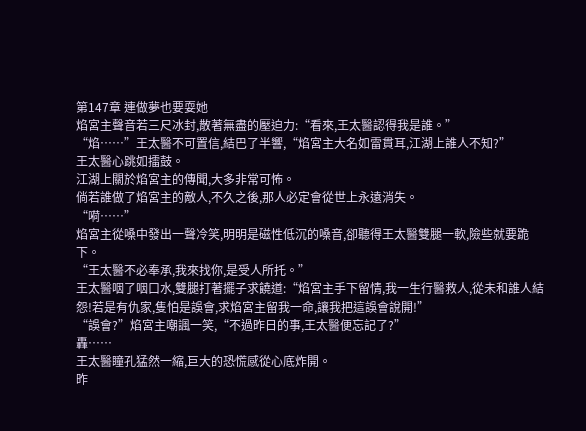第147章 連做夢也要耍她
焰宮主聲音若三尺冰封,散著無盡的壓迫力:“看來,王太醫認得我是誰。”
“焰……”王太醫不可置信,結巴了半響,“焰宮主大名如雷貫耳,江湖上誰人不知?”
王太醫心跳如擂鼓。
江湖上關於焰宮主的傳聞,大多非常可怖。
倘若誰做了焰宮主的敵人,不久之後,那人必定會從世上永遠消失。
“嗬……”
焰宮主從嗓中發出一聲冷笑,明明是磁性低沉的嗓音,卻聽得王太醫雙腿一軟,險些就要跪下。
“王太醫不必奉承,我來找你,是受人所托。”
王太醫咽了咽口水,雙腿打著擺子求饒道:“焰宮主手下留情,我一生行醫救人,從未和誰人結怨!若是有仇家,隻怕是誤會,求焰宮主留我一命,讓我把這誤會說開!”
“誤會?”焰宮主嘲諷一笑,“不過昨日的事,王太醫便忘記了?”
轟……
王太醫瞳孔猛然一縮,巨大的恐慌感從心底炸開。
昨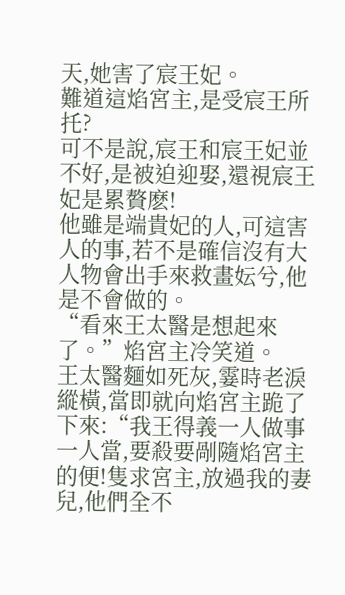天,她害了宸王妃。
難道這焰宮主,是受宸王所托?
可不是說,宸王和宸王妃並不好,是被迫迎娶,還視宸王妃是累贅麽!
他雖是端貴妃的人,可這害人的事,若不是確信沒有大人物會出手來救畫妘兮,他是不會做的。
“看來王太醫是想起來了。”焰宮主冷笑道。
王太醫麵如死灰,霎時老淚縱橫,當即就向焰宮主跪了下來:“我王得義一人做事一人當,要殺要剮隨焰宮主的便!隻求宮主,放過我的妻兒,他們全不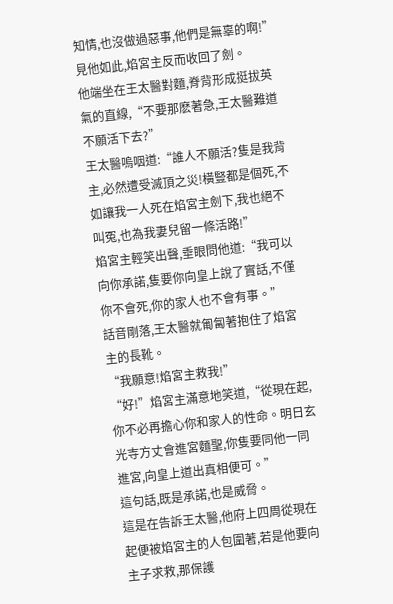知情,也沒做過惡事,他們是無辜的啊!”
見他如此,焰宮主反而收回了劍。
他端坐在王太醫對麵,脊背形成挺拔英氣的直線,“不要那麽著急,王太醫難道不願活下去?”
王太醫嗚咽道:“誰人不願活?隻是我背主,必然遭受滅頂之災!橫豎都是個死,不如讓我一人死在焰宮主劍下,我也絕不叫冤,也為我妻兒留一條活路!”
焰宮主輕笑出聲,垂眼問他道:“我可以向你承諾,隻要你向皇上說了實話,不僅你不會死,你的家人也不會有事。”
話音剛落,王太醫就匍匐著抱住了焰宮主的長靴。
“我願意!焰宮主救我!”
“好!”焰宮主滿意地笑道,“從現在起,你不必再擔心你和家人的性命。明日玄光寺方丈會進宮麵聖,你隻要同他一同進宮,向皇上道出真相便可。”
這句話,既是承諾,也是威脅。
這是在告訴王太醫,他府上四周從現在起便被焰宮主的人包圍著,若是他要向主子求救,那保護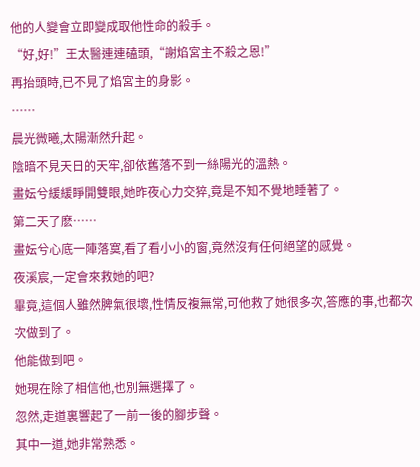他的人變會立即變成取他性命的殺手。
“好,好!”王太醫連連磕頭,“謝焰宮主不殺之恩!”
再抬頭時,已不見了焰宮主的身影。
……
晨光微曦,太陽漸然升起。
陰暗不見天日的天牢,卻依舊落不到一絲陽光的溫熱。
畫妘兮緩緩睜開雙眼,她昨夜心力交猝,竟是不知不覺地睡著了。
第二天了麽……
畫妘兮心底一陣落寞,看了看小小的窗,竟然沒有任何絕望的感覺。
夜溪宸,一定會來救她的吧?
畢竟,這個人雖然脾氣很壞,性情反複無常,可他救了她很多次,答應的事,也都次次做到了。
他能做到吧。
她現在除了相信他,也別無選擇了。
忽然,走道裏響起了一前一後的腳步聲。
其中一道,她非常熟悉。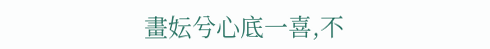畫妘兮心底一喜,不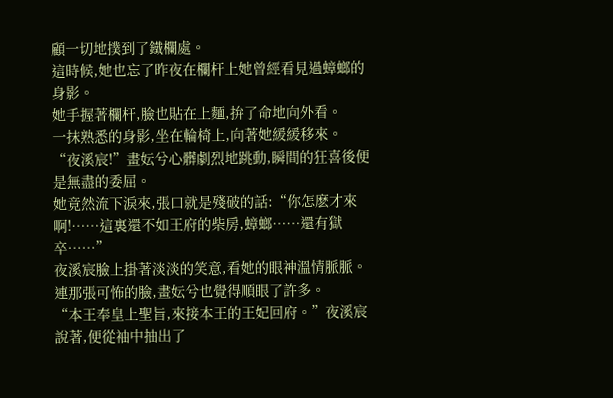顧一切地撲到了鐵欄處。
這時候,她也忘了昨夜在欄杆上她曾經看見過蟑螂的身影。
她手握著欄杆,臉也貼在上麵,拚了命地向外看。
一抹熟悉的身影,坐在輪椅上,向著她緩緩移來。
“夜溪宸!”畫妘兮心髒劇烈地跳動,瞬間的狂喜後便是無盡的委屈。
她竟然流下淚來,張口就是殘破的話:“你怎麽才來啊!……這裏還不如王府的柴房,蟑螂……還有獄卒……”
夜溪宸臉上掛著淡淡的笑意,看她的眼神溫情脈脈。
連那張可怖的臉,畫妘兮也覺得順眼了許多。
“本王奉皇上聖旨,來接本王的王妃回府。”夜溪宸說著,便從袖中抽出了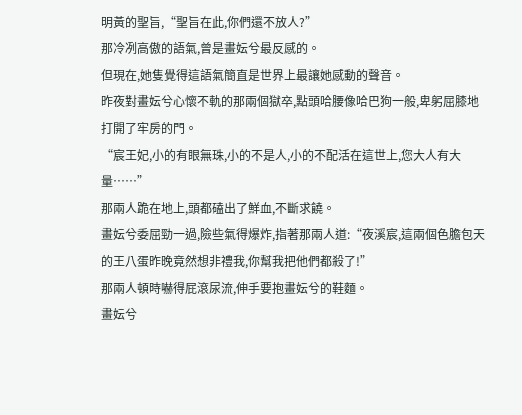明黃的聖旨,“聖旨在此,你們還不放人?”
那冷冽高傲的語氣,曾是畫妘兮最反感的。
但現在,她隻覺得這語氣簡直是世界上最讓她感動的聲音。
昨夜對畫妘兮心懷不軌的那兩個獄卒,點頭哈腰像哈巴狗一般,卑躬屈膝地打開了牢房的門。
“宸王妃,小的有眼無珠,小的不是人,小的不配活在這世上,您大人有大量……”
那兩人跪在地上,頭都磕出了鮮血,不斷求饒。
畫妘兮委屈勁一過,險些氣得爆炸,指著那兩人道:“夜溪宸,這兩個色膽包天的王八蛋昨晚竟然想非禮我,你幫我把他們都殺了!”
那兩人頓時嚇得屁滾尿流,伸手要抱畫妘兮的鞋麵。
畫妘兮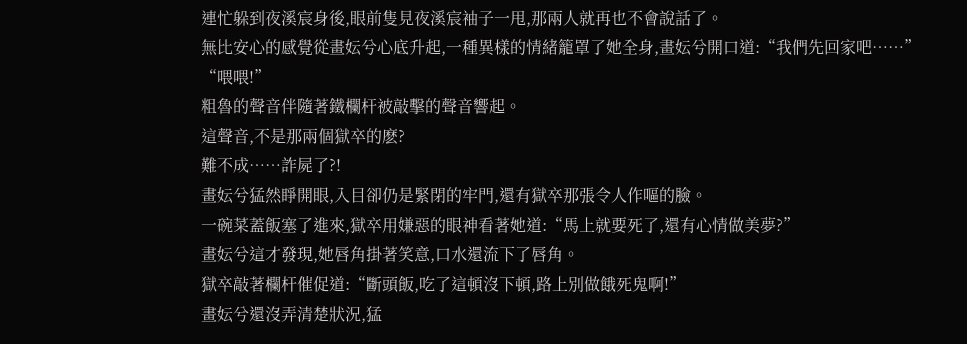連忙躲到夜溪宸身後,眼前隻見夜溪宸袖子一甩,那兩人就再也不會說話了。
無比安心的感覺從畫妘兮心底升起,一種異樣的情緒籠罩了她全身,畫妘兮開口道:“我們先回家吧……”
“喂喂!”
粗魯的聲音伴隨著鐵欄杆被敲擊的聲音響起。
這聲音,不是那兩個獄卒的麽?
難不成……詐屍了?!
畫妘兮猛然睜開眼,入目卻仍是緊閉的牢門,還有獄卒那張令人作嘔的臉。
一碗菜蓋飯塞了進來,獄卒用嫌惡的眼神看著她道:“馬上就要死了,還有心情做美夢?”
畫妘兮這才發現,她唇角掛著笑意,口水還流下了唇角。
獄卒敲著欄杆催促道:“斷頭飯,吃了這頓沒下頓,路上別做餓死鬼啊!”
畫妘兮還沒弄清楚狀況,猛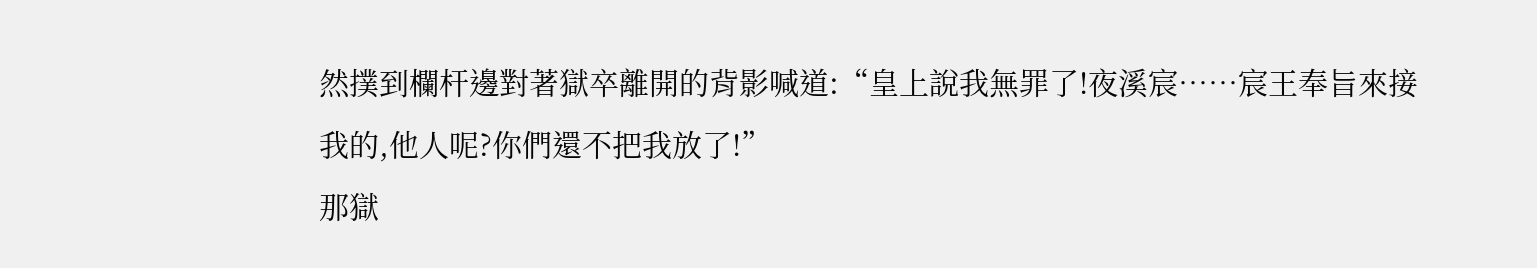然撲到欄杆邊對著獄卒離開的背影喊道:“皇上說我無罪了!夜溪宸……宸王奉旨來接我的,他人呢?你們還不把我放了!”
那獄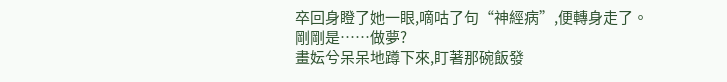卒回身瞪了她一眼,嘀咕了句“神經病”,便轉身走了。
剛剛是……做夢?
畫妘兮呆呆地蹲下來,盯著那碗飯發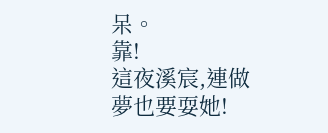呆。
靠!
這夜溪宸,連做夢也要耍她!